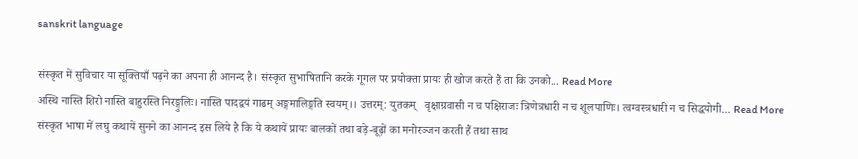sanskrit language

संस्कृत में सुविचार या सूक्तियाँ पढ़ने का अपना ही आनन्द है। संस्कृत सुभाषितानि करके गूगल पर प्रयोक्ता प्रायः ही खोज करते हैं ता कि उनको... Read More
अस्थि नास्ति शिरो नास्ति बाहुरस्ति निरङ्गुलिः। नास्ति पादद्वयं गाढम् अङ्गमालिङ्गति स्वयम्।। उत्तरम्: युतकम्   वृक्षाग्रवासी न च पक्षिराजः त्रिणेत्रधारी न च शूलपाणिः। त्वग्वस्त्रधारी न च सिद्धयोगी... Read More
संस्कृत भाषा में लघु कथायें सुनने का आनन्द इस लिये है कि ये कथायें प्रायः बालकों तथा बड़े-बूढ़ों का मनोरञ्जन करती हैं तथा साथ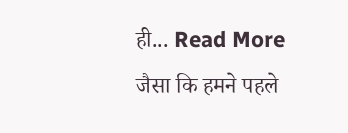ही... Read More
जैसा कि हमने पहले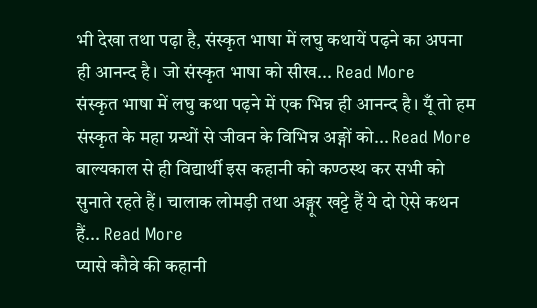भी देखा तथा पढ़ा है, संस्कृत भाषा में लघु कथायें पढ़ने का अपना ही आनन्द है। जो संस्कृत भाषा को सीख... Read More
संस्कृत भाषा में लघु कथा पढ़ने में एक भिन्न ही आनन्द है। यूँ तो हम संस्कृत के महा ग्रन्थों से जीवन के विभिन्न अङ्गों को... Read More
बाल्यकाल से ही विद्यार्थी इस कहानी को कण्ठस्थ कर सभी को सुनाते रहते हैं। चालाक लोमड़ी तथा अङ्गूर खट्टे हैं ये दो ऐसे कथन हैं... Read More
प्यासे कौवे की कहानी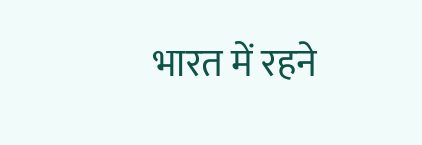भारत में रहने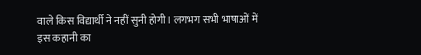वाले किस विद्यार्थी ने नहीं सुनी होगी। लगभग सभी भाषाओं में इस कहानी का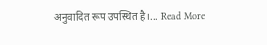अनुवादित रूप उपस्थित है।... Read More